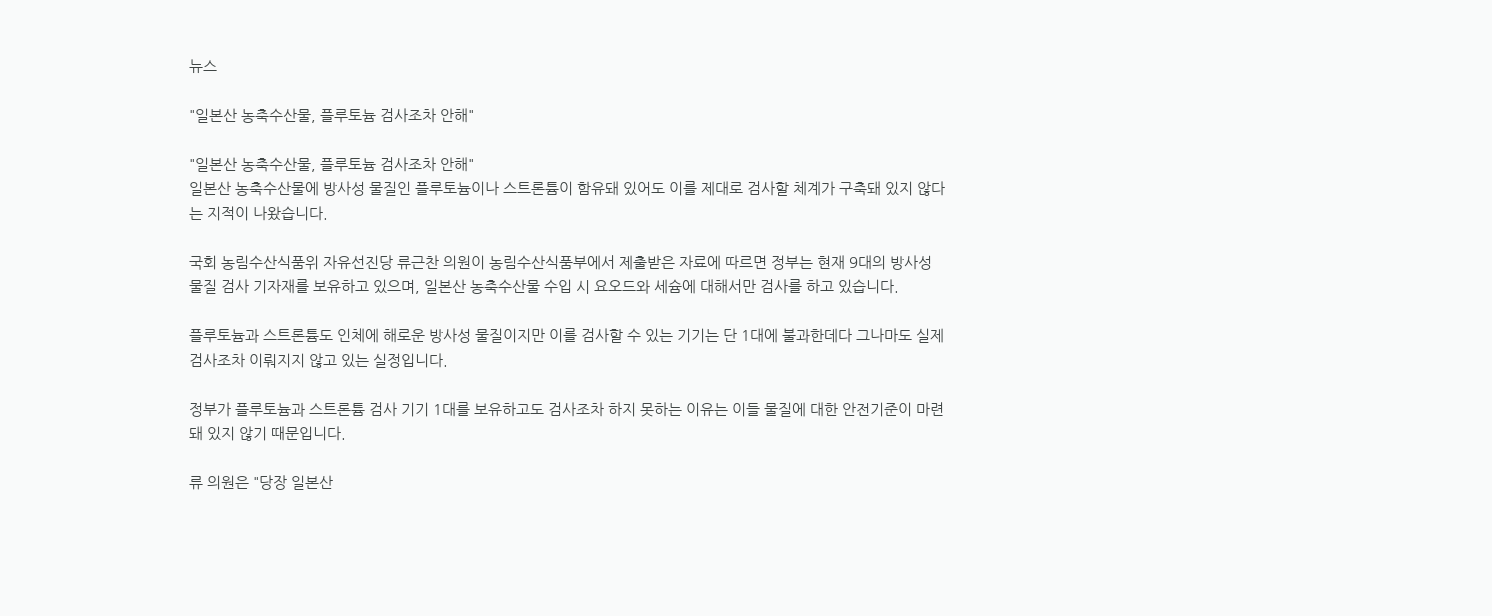뉴스

"일본산 농축수산물, 플루토늄 검사조차 안해"

"일본산 농축수산물, 플루토늄 검사조차 안해"
일본산 농축수산물에 방사성 물질인 플루토늄이나 스트론튬이 함유돼 있어도 이를 제대로 검사할 체계가 구축돼 있지 않다는 지적이 나왔습니다.

국회 농림수산식품위 자유선진당 류근찬 의원이 농림수산식품부에서 제출받은 자료에 따르면 정부는 현재 9대의 방사성 물질 검사 기자재를 보유하고 있으며, 일본산 농축수산물 수입 시 요오드와 세슘에 대해서만 검사를 하고 있습니다.

플루토늄과 스트론튬도 인체에 해로운 방사성 물질이지만 이를 검사할 수 있는 기기는 단 1대에 불과한데다 그나마도 실제 검사조차 이뤄지지 않고 있는 실정입니다.

정부가 플루토늄과 스트론튬 검사 기기 1대를 보유하고도 검사조차 하지 못하는 이유는 이들 물질에 대한 안전기준이 마련돼 있지 않기 때문입니다.

류 의원은 "당장 일본산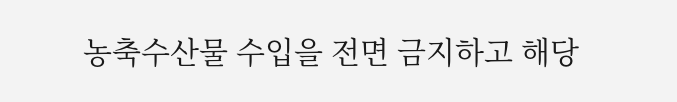농축수산물 수입을 전면 금지하고 해당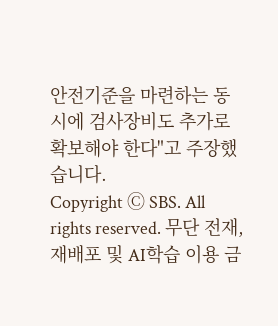안전기준을 마련하는 동시에 검사장비도 추가로 확보해야 한다"고 주장했습니다.
Copyright Ⓒ SBS. All rights reserved. 무단 전재, 재배포 및 AI학습 이용 금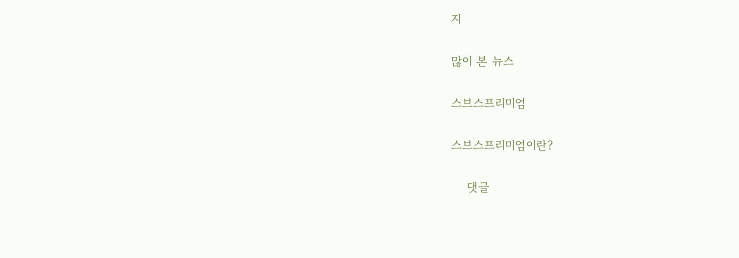지

많이 본 뉴스

스브스프리미엄

스브스프리미엄이란?

    댓글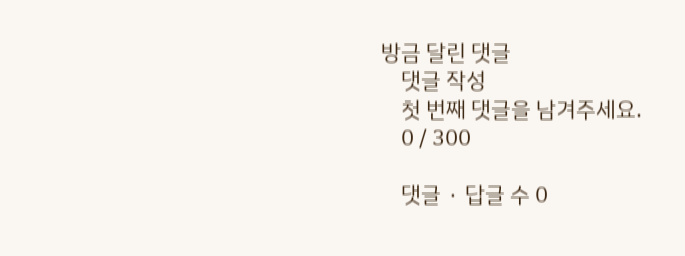방금 달린 댓글
    댓글 작성
    첫 번째 댓글을 남겨주세요.
    0 / 300

    댓글 ∙ 답글 수 0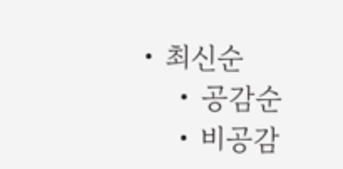• 최신순
    • 공감순
    • 비공감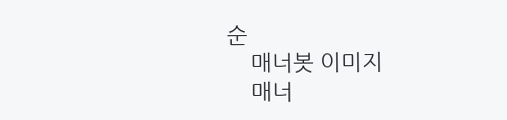순
    매너봇 이미지
    매너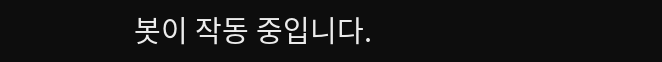봇이 작동 중입니다.